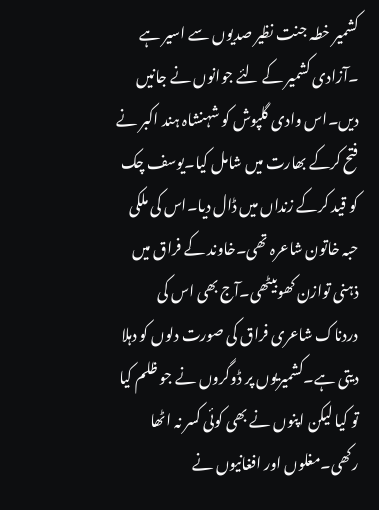کشمیر خطہ جنت نظیر صدیوں سے اسیر ہے ۔آزادی کشمیر کے لئے جوانوں نے جانیں دیں۔اس وادی گلپوش کو شہنشاہ ہند اکبر نے فتح کرکے بھارت میں شامل کیا۔یوسف چک کو قید کرکے زنداں میں ڈال دیا۔اس کی ملکی حبہ خاتون شاعرہ تھی۔خاوند کے فراق میں ذہنی توازن کھوبیٹھی۔آج بھی اس کی دردناک شاعری فراق کی صورت دلوں کو دہلا دیتی ہے۔کشمیریوں پر ڈوگروں نے جو ظلم کیا تو کیا لیکن اپنوں نے بھی کوئی کسر نہ اٹھا رکھی۔مغلوں اور افغانیوں نے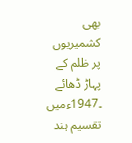بھی کشمیریوں پر ظلم کے پہاڑ ڈھائے ۔1947ءمیں تقسیم ہند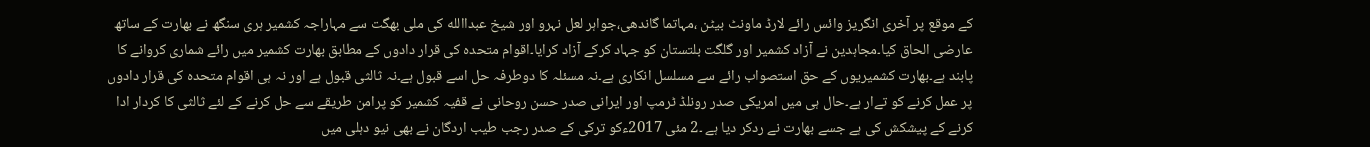کے موقع پر آخری انگریز وائس رائے لارڈ ماونٹ بیٹن ،مہاتما گاندھی،جواہر لعل نہرو اور شیخ عبداالله کی ملی بھگت سے مہاراجہ کشمیر ہری سنگھ نے بھارت کے ساتھ عارضی الحاق کیا۔مجاہدین نے آزاد کشمیر اور گلگت بلتستان کو جہاد کرکے آزاد کرایا۔اقوام متحدہ کی قرار دادوں کے مطابق بھارت کشمیر میں رائے شماری کروانے کا پابند ہے۔بھارت کشمیریوں کے حق استصواب رائے سے مسلسل انکاری ہے۔نہ مسئلہ کا دوطرفہ حل اسے قبول ہے۔نہ ثالثی قبول ہے اور نہ ہی اقوام متحدہ کی قرار دادوں پر عمل کرنے کو تےار ہے۔حال ہی میں امریکی صدر رونلڈ ٹرمپ اور ایرانی صدر حسن روحانی نے قفیہ کشمیر کو پرامن طریقے سے حل کرنے کے لئے ثالثی کا کردار ادا کرنے کے پیشکش کی ہے جسے بھارت نے ردکر دیا ہے ۔2 مئی 2017ءکو ترکی کے صدر رجب طیب اردگان نے بھی نیو دہلی میں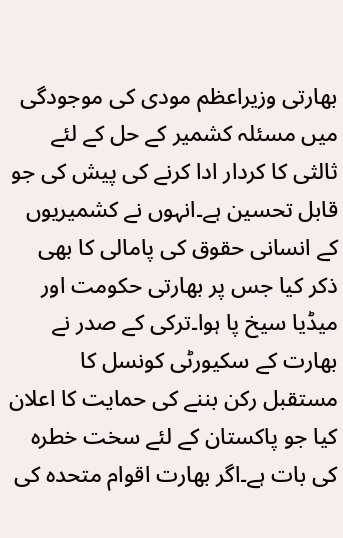بھارتی وزیراعظم مودی کی موجودگی میں مسئلہ کشمیر کے حل کے لئے ثالثی کا کردار ادا کرنے کی پیش کی جو قابل تحسین ہے۔انہوں نے کشمیریوں کے انسانی حقوق کی پامالی کا بھی ذکر کیا جس پر بھارتی حکومت اور میڈیا سیخ پا ہوا۔ترکی کے صدر نے بھارت کے سکیورٹی کونسل کا مستقبل رکن بننے کی حمایت کا اعلان کیا جو پاکستان کے لئے سخت خطرہ کی بات ہے۔اگر بھارت اقوام متحدہ کی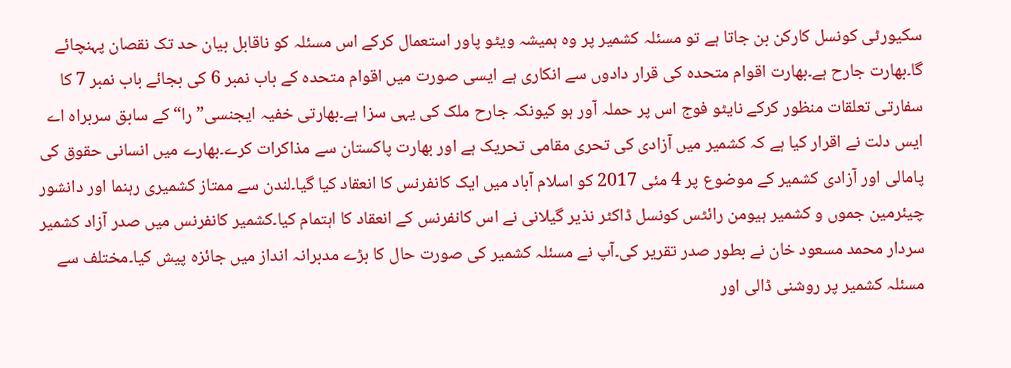سکیورٹی کونسل کارکن بن جاتا ہے تو مسئلہ کشمیر پر وہ ہمیشہ ویٹو پاور استعمال کرکے اس مسئلہ کو ناقابل بیان حد تک نقصان پہنچائے گا۔بھارت جارح ہے۔بھارت اقوام متحدہ کی قرار دادوں سے انکاری ہے ایسی صورت میں اقوام متحدہ کے باب نمبر 6 کی بجائے باب نمبر 7 کا سفارتی تعلقات منظور کرکے نایٹو فوج اس پر حملہ آور ہو کیونکہ جارح ملک کی یہی سزا ہے۔بھارتی خفیہ ایجنسی”را“کے سابق سربراہ اے ایس دلت نے اقرار کیا ہے کہ کشمیر میں آزادی کی تحری مقامی تحریک ہے اور بھارت پاکستان سے مذاکرات کرے۔بھارے میں انسانی حقوق کی پامالی اور آزادی کشمیر کے موضوع پر 4 مئی 2017 کو اسلام آباد میں ایک کانفرنس کا انعقاد کیا گیا۔لندن سے ممتاز کشمیری رہنما اور دانشور چیئرمین جموں و کشمیر ہیومن رائٹس کونسل ڈاکٹر نذیر گیلانی نے اس کانفرنس کے انعقاد کا اہتمام کیا۔کشمیر کانفرنس میں صدر آزاد کشمیر سردار محمد مسعود خان نے بطور صدر تقریر کی۔آپ نے مسئلہ کشمیر کی صورت حال کا بڑے مدبرانہ انداز میں جائزہ پیش کیا۔مختلف سے مسئلہ کشمیر پر روشنی ڈالی اور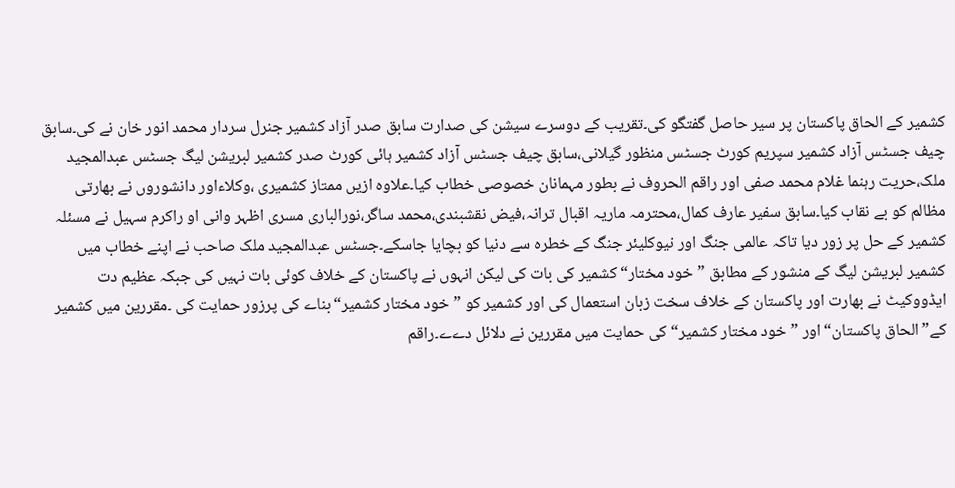کشمیر کے الحاق پاکستان پر سیر حاصل گفتگو کی۔تقریب کے دوسرے سیشن کی صدارت سابق صدر آزاد کشمیر جنرل سردار محمد انور خان نے کی۔سابق چیف جسٹس آزاد کشمیر سپریم کورٹ جسٹس منظور گیلانی،سابق چیف جسٹس آزاد کشمیر ہائی کورٹ صدر کشمیر لبریشن لیگ جسٹس عبدالمجید ملک،حریت رہنما غلام محمد صفی اور راقم الحروف نے بطور مہمانان خصوصی خطاب کیا۔علاوہ ازیں ممتاز کشمیری ،وکلاءاور دانشوروں نے بھارتی مظالم کو بے نقاب کیا۔سابق سفیر عارف کمال،محترمہ ماریہ اقبال ترانہ،فیض نقشبندی،محمد ساگر،نورالباری مسری اظہر وانی او راکرم سہیل نے مسئلہ کشمیر کے حل پر زور دیا تاکہ عالمی جنگ اور نیوکلیئر جنگ کے خطرہ سے دنیا کو بچایا جاسکے۔جسٹس عبدالمجید ملک صاحب نے اپنے خطاب میں کشمیر لبریشن لیگ کے منشور کے مطابق ”خود مختار“کشمیر کی بات کی لیکن انہوں نے پاکستان کے خلاف کوئی بات نہیں کی جبکہ عظیم دت ایڈووکیٹ نے بھارت اور پاکستان کے خلاف سخت زبان استعمال کی اور کشمیر کو ”خود مختار کشمیر“بناے کی پرزور حمایت کی ۔مقررین میں کشمیر کے”الحاق پاکستان“اور ”خود مختار کشمیر“کی حمایت میں مقررین نے دلائل دےے۔راقم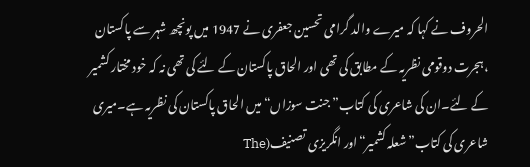الحروف نے کہا کہ میرے والد گرامی تحسین جعفری نے 1947 میں پونچھ شہر سے پاکستان ،ہجرت دوقومی نظریہ کے مطابق کی تھی اور الحاق پاکستان کے لئے کی تھی نہ کہ خود مختار کشمیر کے لئے۔ان کی شاعری کی کتاب”جنت سوزاں“میں الحاق پاکستان کی نظریہ ہے۔میری شاعری کی کتاب”شعلہ کشمیر“اور انگریزی تصنیف(The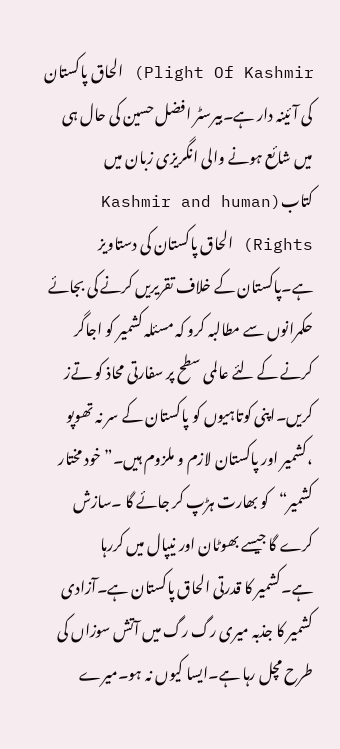Plight Of Kashmir) الحاق پاکستان کی آئینہ دار ہے۔بیرسٹر افضل حسین کی حال ہی میں شائع ہونے والی انگریزی زبان میں کتاب(Kashmir and human Rights) الحاق پاکستان کی دستاویز ہے۔پاکستان کے خلاف تقریریں کرنے کی بجائے حکمرانوں سے مطالبہ کرو کہ مسئلہ کشمیر کو اجاگر کرنے کے لئے عالمی سطح پر سفارتی محاذ کو تےز کریں۔اپنی کوتاہیوں کو پاکستان کے سر نہ تھوپو ،کشمیر اور پاکستان لازم و ملزوم ہیں۔”خود مختار کشمیر“کو بھارت ہڑپ کر جائے گا ۔سازش کرے گا جیسے بھوٹان اور نیپال میں کررہا ہے۔کشمیر کا قدرتی الحاق پاکستان ہے۔آزادی کشمیر کا جذبہ میری رگ رگ میں آتش سوزاں کی طرح مچل رہا ہے۔ایسا کیوں نہ ہو۔میرے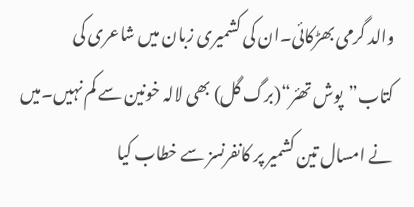والد گرمی بھڑکائی۔ان کی کشمیری زبان میں شاعری کی کتاب”پوش تھئر“(برگ گل) بھی لالہ خونین سے کم نہیں۔میں نے امسال تین کشمیر پر کانفرنسز سے خطاب کیا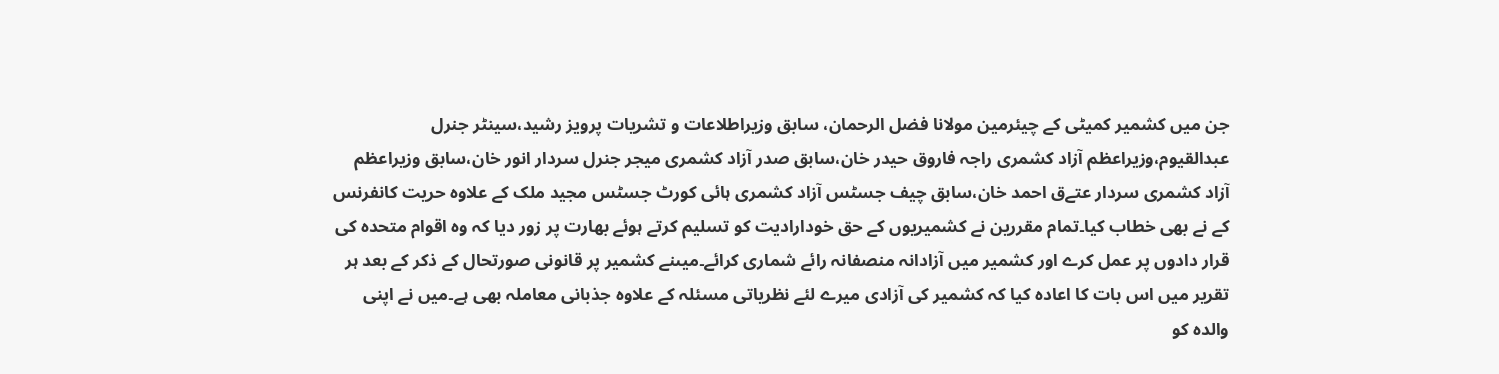جن میں کشمیر کمیٹی کے چیئرمین مولانا فضل الرحمان، سابق وزیراطلاعات و تشریات پرویز رشید،سینٹر جنرل عبدالقیوم،وزیراعظم آزاد کشمری راجہ فاروق حیدر خان،سابق صدر آزاد کشمری میجر جنرل سردار انور خان،سابق وزیراعظم آزاد کشمری سردار عتےق احمد خان،سابق چیف جسٹس آزاد کشمری ہائی کورٹ جسٹس مجید ملک کے علاوہ حریت کانفرنس کے نے بھی خطاب کیا۔تمام مقررین نے کشمیریوں کے حق خودارادیت کو تسلیم کرتے ہوئے بھارت پر زور دیا کہ وہ اقوام متحدہ کی قرار دادوں پر عمل کرے اور کشمیر میں آزادانہ منصفانہ رائے شماری کرائے۔میںنے کشمیر پر قانونی صورتحال کے ذکر کے بعد ہر تقریر میں اس بات کا اعادہ کیا کہ کشمیر کی آزادی میرے لئے نظریاتی مسئلہ کے علاوہ جذبانی معاملہ بھی ہے۔میں نے اپنی والدہ کو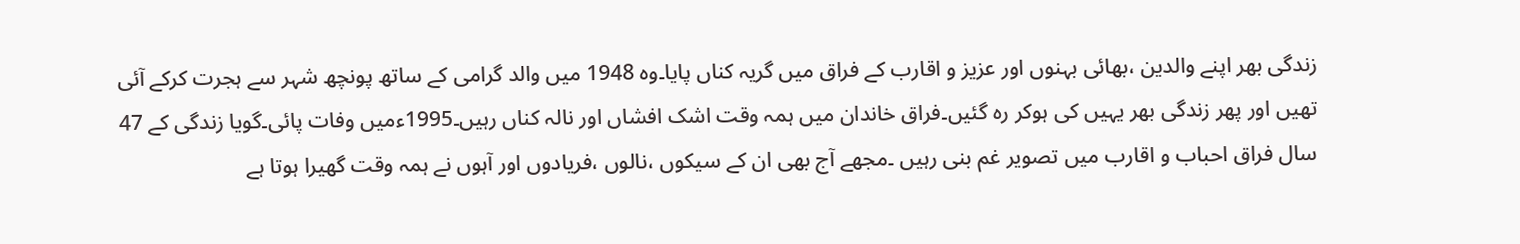زندگی بھر اپنے والدین ،بھائی بہنوں اور عزیز و اقارب کے فراق میں گریہ کناں پایا۔وہ 1948 میں والد گرامی کے ساتھ پونچھ شہر سے ہجرت کرکے آئی تھیں اور پھر زندگی بھر یہیں کی ہوکر رہ گئیں۔فراق خاندان میں ہمہ وقت اشک افشاں اور نالہ کناں رہیں۔1995ءمیں وفات پائی۔گویا زندگی کے 47 سال فراق احباب و اقارب میں تصویر غم بنی رہیں ۔مجھے آج بھی ان کے سیکوں ،نالوں ،فریادوں اور آہوں نے ہمہ وقت گھیرا ہوتا ہے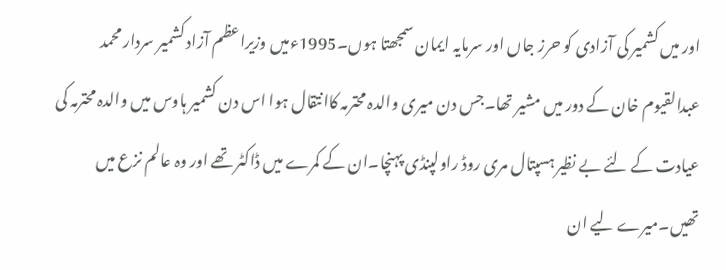اور میں کشمیر کی آزادی کو حرز جاں اور سرمایہ ایمان سمجھتا ہوں۔1995ءمیں وزیراعظم آزاد کشمیر سردار محمد عبدالقیوم خان کے دور میں مشیر تھا۔جس دن میری والدہ محترمہ کاانتقال ہوا اس دن کشمیر ہاوس میں والدہ محترمہ کی عیادت کے لئے بے نظیر ہسپتال مری روڈ راولپنڈی پہنچا۔ان کے کمرے میں ڈاکٹر تھے اور وہ عالم نزع میں تھیں۔میرے لیے ان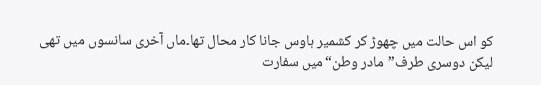کو اس حالت میں چھوڑ کر کشمیر ہاوس جانا کار محال تھا۔ماں آخری سانسوں میں تھی لیکن دوسری طرف”مادر وطن“میں سفارت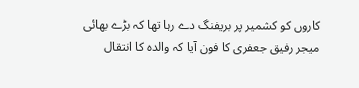کاروں کو کشمیر پر بریفنگ دے رہا تھا کہ بڑے بھائی میجر رفیق جعفری کا فون آیا کہ والدہ کا انتقال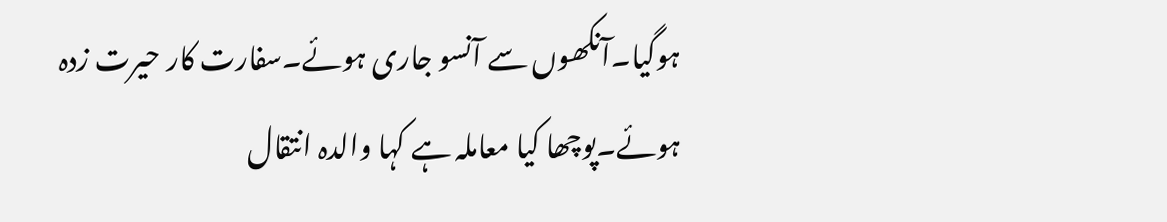ہوگیا۔آنکھوں سے آنسو جاری ہوئے۔سفارت کار حیرت زدہ ہوئے۔پوچھا کیا معاملہ ہے کہا والدہ انتقال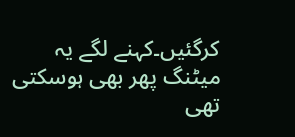کرگئیں۔کہنے لگے یہ میٹنگ پھر بھی ہوسکتی تھی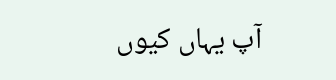آپ یہاں کیوں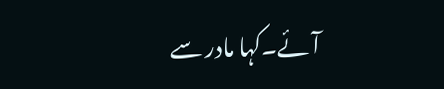آئے۔کہا مادر سے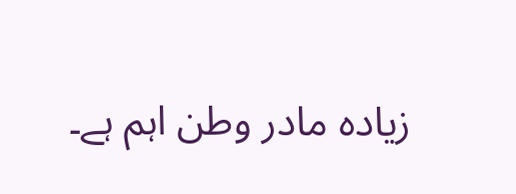زیادہ مادر وطن اہم ہے۔